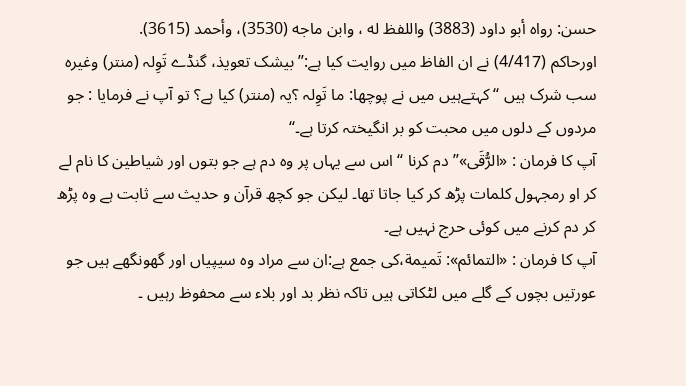حسن: رواه أبو داود (3883) واللفظ له ، وابن ماجه (3530)، وأحمد (3615).
اورحاکم (4/417) نے ان الفاظ میں روایت کیا ہے:’’ بیشک تعویذ، گنڈے تَوِلہ (منتر) وغیرہ سب شرک ہیں ‘‘ کہتےہیں میں نے پوچھا: ما تَوِلہ ؟یہ (منتر) کیا ہے؟ تو آپ نے فرمایا : جو مردوں کے دلوں میں محبت کو بر انگیختہ کرتا ہے۔‘‘
آپ کا فرمان : «الرُّقَى»’’دم کرنا ‘‘ اس سے یہاں پر وہ دم ہے جو بتوں اور شیاطین کا نام لے کر او رمجہول کلمات پڑھ کر کیا جاتا تھا۔ لیکن جو کچھ قرآن و حدیث سے ثابت ہے وہ پڑھ کر دم کرنے میں کوئی حرج نہیں ہے۔
آپ کا فرمان : «التمائم»: تَميمة،کی جمع ہے:ان سے مراد وہ سیپیاں اور گھونگھے ہیں جو عورتیں بچوں کے گلے میں لٹکاتی ہیں تاکہ نظر بد اور بلاء سے محفوظ رہیں ۔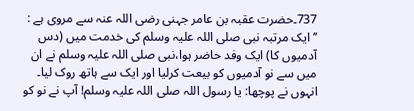737۔حضرت عقبہ بن عامر جہنی رضی اللہ عنہ سے مروی ہے :
’’ایک مرتبہ نبی صلی اللہ علیہ وسلم کی خدمت میں (دس آدمیوں کا) ایک وفد حاضر ہوا،نبی صلی اللہ علیہ وسلم نے ان میں سے نو آدمیوں کو بیعت کرلیا اور ایک سے ہاتھ روک لیا۔
انہوں نے پوچھا: یا رسول اللہ صلی اللہ علیہ وسلم! آپ نے نو کو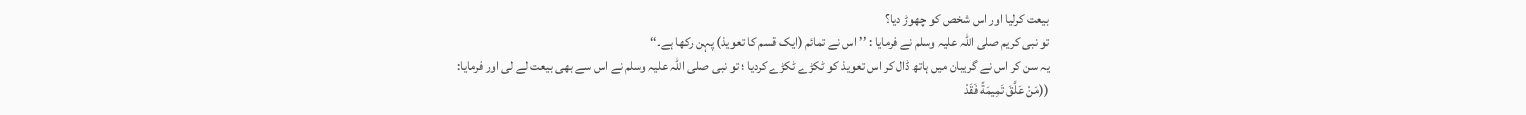بیعت کرلیا اور اس شخص کو چھوڑ دیا؟
تو نبی کریم صلی اللہ علیہ وسلم نے فرمایا : ’’ اس نے تمائم (ایک قسم کا تعویذ) پہن رکھا ہے۔‘‘
یہ سن کر اس نے گریبان میں ہاتھ ڈال کر اس تعویذ کو ٹکڑے ٹکڑے کردیا ؛ تو نبی صلی اللہ علیہ وسلم نے اس سے بھی بیعت لے لی اور فرمایا:
((مَنْ عَلَّقَ تَمِيمَةً فَقَدْ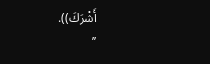أَشْرَكَ)).
’’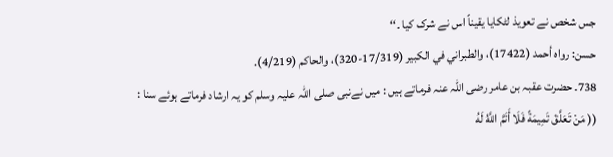جس شخص نے تعویذ لٹکایا یقیناً اس نے شرک کیا ۔‘‘
حسن: رواه أحمد (17422)، والطبراني في الكبير (17/319-320)، والحاكم (4/219).
738۔ حضرت عقبہ بن عامر رضی اللہ عنہ فرماتے ہیں : میں نےنبی صلی اللہ علیہ وسلم کو یہ ارشاد فرماتے ہوئے سنا :
(( مَنْ تَعَلَّقَ تَمِيمَةً فَلَا أَتَمَّ اللَّهُ لَهُ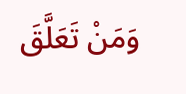وَمَنْ تَعَلَّقَ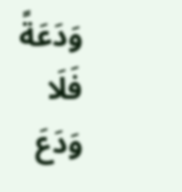وَدَعَةً فَلَا وَدَعَ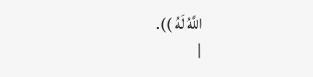اللَّهُ لَهُ )).
|